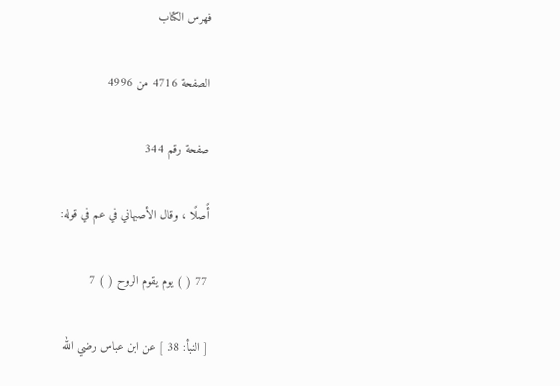فهرس الكتاب

الصفحة 4716 من 4996

صفحة رقم 344

أًصلًا ، وقال الأصبهاني في عم في قوله:

77 ( ) يوم يقوم الروح ( ) 7

[ النبأ: 38 ] عن ابن عباس رضي الله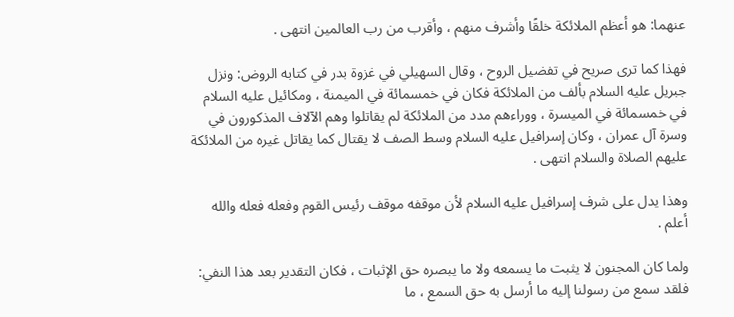عنهما: هو أعظم الملائكة خلقًا وأشرف منهم ، وأقرب من رب العالمين انتهى .

فهذا كما ترى صريح في تفضيل الروح ، وقال السهيلي في غزوة بدر في كتابه الروض: ونزل جبريل عليه السلام بألف من الملائكة فكان في خمسمائة في الميمنة ، ومكائيل عليه السلام في خمسمائة في الميسرة ، ووراءهم مدد من الملائكة لم يقاتلوا وهم الآلاف المذكورون في وسرة آل عمران ، وكان إسرافيل عليه السلام وسط الصف لا يقتال كما يقاتل غيره من الملائكة عليهم الصلاة والسلام انتهى .

وهذا يدل على شرف إسرافيل عليه السلام لأن موقفه موقف رئيس القوم وفعله فعله والله أعلم .

ولما كان المجنون لا يثبت ما يسمعه ولا ما يبصره حق الإثبات ، فكان التقدير بعد هذا النفي: فلقد سمع من رسولنا إليه ما أرسل به حق السمع ، ما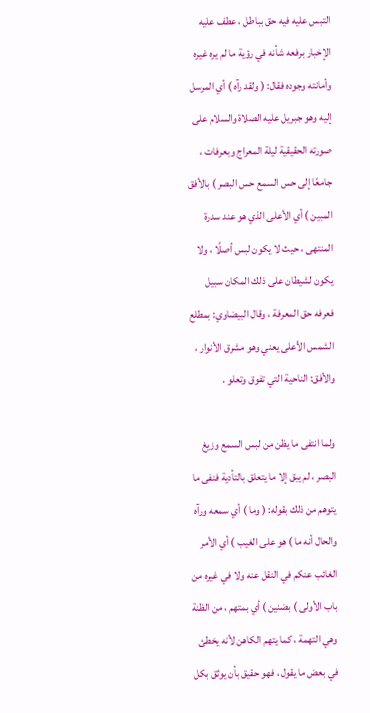التبس عليه فيه حق بباطل ، عطف عليه الإخبار برفعه شأنه في رؤية ما لم يره غيره وأمانته وجوده فقال: ( ولقد رآه ) أي المرسل إليه وهو جبريل عليه الصلاة والسلام على صورته الحقيقية ليلة المعراج وبعرفات ، جامعًا إلى حس السمع حس البصر ) بالأفق المبين ) أي الأعلى الذي هو عند سدرة المنتهى ، حيث لا يكون لبس أصلًا ، ولا يكون لشيطان على ذلك المكان سبيل فعرفه حق المعرفة ، وقال البيضاوي: بمطلع الشمس الأعلى يعني وهو مشرق الأنوار ، والأفق: الناحية التي تفوق وتعلو .

ولما انتفى ما يظن من لبس السمع وزيغ البصر ، لم يبق إلا ما يتعلق بالتأدية فنفى ما يتوهم من ذلك بقوله: ( وما ) أي سمعه ورآه والحال أنه ما ) هو على الغيب ) أي الأمر الغائب عنكم في النقل عنه ولا في غيره من باب الأولى ) بضنين ) أي بمتهم ، من الظنة وهي التهمة ، كما يتهم الكاهن لأنه يخطئ في بعض ما يقول ، فهو حقيق بأن يوثق بكل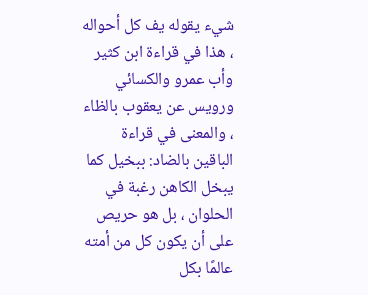شيء يقوله يف كل أحواله ، هذا في قراءة ابن كثير وأب عمرو والكسائي ورويس عن يعقوب بالظاء ، والمعنى في قراءة الباقين بالضاد: ببخيل كما يبخل الكاهن رغبة في الحلوان ، بل هو حريص على أن يكون كل من أمته عالمًا بكل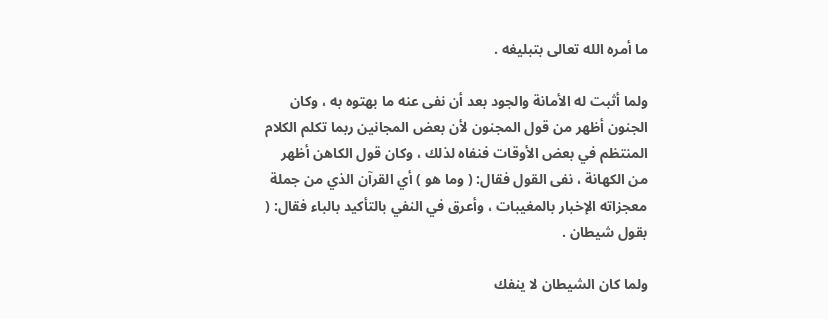ما أمره الله تعالى بتبليغه .

ولما أثبت له الأمانة والجود بعد أن نفى عنه ما بهتوه به ، وكان الجنون أظهر من قول المجنون لأن بعض المجانين ربما تكلم الكلام المنتظم في بعض الأوقات فنفاه لذلك ، وكان قول الكاهن أظهر من الكهانة ، نفى القول فقال: ( وما هو ) أي القرآن الذي من جملة معجزاته الإخبار بالمغيبات ، وأعرق في النفي بالتأكيد بالباء فقال: ( بقول شيطان .

ولما كان الشيطان لا ينفك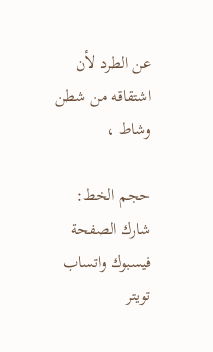عن الطرد لأن اشتقاقه من شطن وشاط ،

حجم الخط:
شارك الصفحة
فيسبوك واتساب تويتر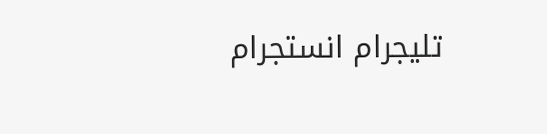تليجرام انستجرام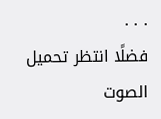. . .
فضلًا انتظر تحميل الصوت